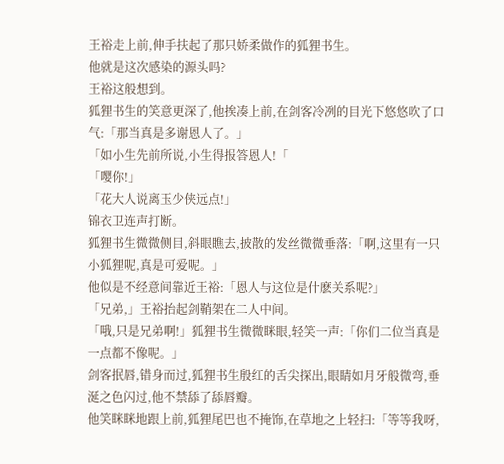王裕走上前,伸手扶起了那只娇柔做作的狐狸书生。
他就是这次感染的源头吗?
王裕这般想到。
狐狸书生的笑意更深了,他挨凑上前,在剑客冷冽的目光下悠悠吹了口气:「那当真是多谢恩人了。」
「如小生先前所说,小生得报答恩人!「
「嘤你!」
「花大人说离玉少侠远点!」
锦衣卫连声打断。
狐狸书生微微侧目,斜眼瞧去,披散的发丝微微垂落:「啊,这里有一只小狐狸呢,真是可爱呢。」
他似是不经意间靠近王裕:「恩人与这位是什麽关系呢?」
「兄弟,」王裕抬起剑鞘架在二人中间。
「哦,只是兄弟啊!」狐狸书生微微眯眼,轻笑一声:「你们二位当真是一点都不像呢。」
剑客抿唇,错身而过,狐狸书生殷红的舌尖探出,眼睛如月牙般微弯,垂涎之色闪过,他不禁舔了舔唇瓣。
他笑眯眯地跟上前,狐狸尾巴也不掩饰,在草地之上轻扫:「等等我呀,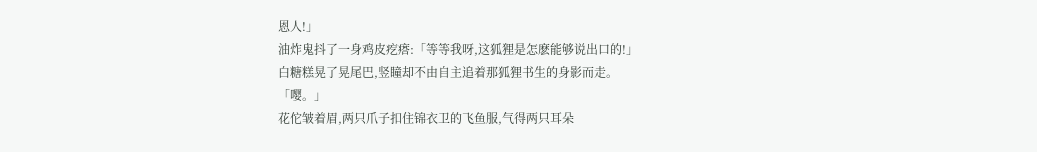恩人!」
油炸鬼抖了一身鸡皮疙瘩:「等等我呀,这狐狸是怎麽能够说出口的!」
白糖糕晃了晃尾巴,竖瞳却不由自主追着那狐狸书生的身影而走。
「嘤。」
花佗皱着眉,两只爪子扣住锦衣卫的飞鱼服,气得两只耳朵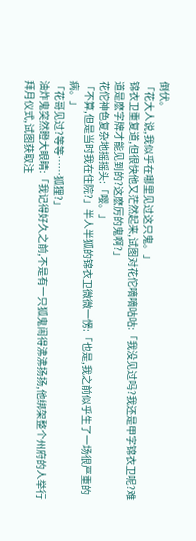倒伏。
「花大人说,我似乎在哪里见过这只鬼。」
锦衣卫重复道,但很快他又茫然起来,试图对花佗嘀嘀咕咕:「我没见过吗?我还是甲字锦衣卫呢?难道是麽字牌才能见到的?这麽厉的鬼啊?」
花佗神色复杂地摇摇头:「嘤。」
「不算,但是当时我在住院?」半人半狐的锦衣卫微微一愣:「也是,我之前似乎生了一场很严重的病。」
「花哥见过?等等……狐狸?」
油炸鬼突然瞪大眼睛:「我记得好久之前,不是有一只狐鬼闹得沸沸扬扬,他绑架整个州府的人举行拜月仪式,试图获取注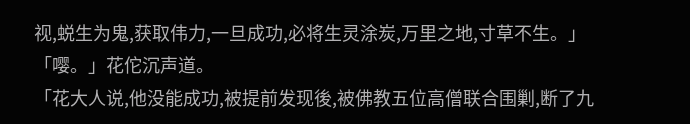视,蜕生为鬼,获取伟力,一旦成功,必将生灵涂炭,万里之地,寸草不生。」
「嘤。」花佗沉声道。
「花大人说,他没能成功,被提前发现後,被佛教五位高僧联合围剿,断了九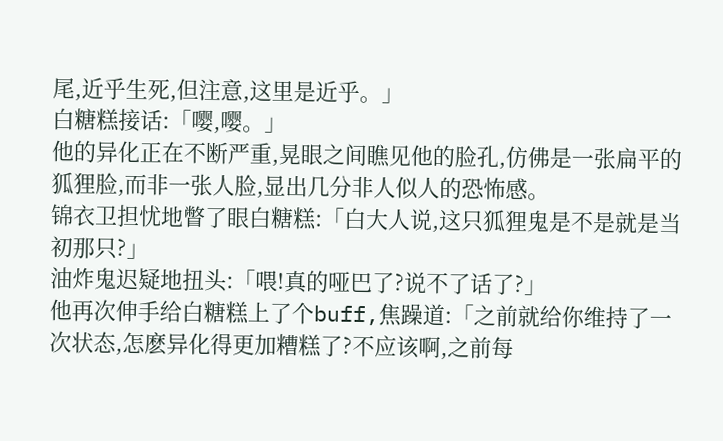尾,近乎生死,但注意,这里是近乎。」
白糖糕接话:「嘤,嘤。」
他的异化正在不断严重,晃眼之间瞧见他的脸孔,仿佛是一张扁平的狐狸脸,而非一张人脸,显出几分非人似人的恐怖感。
锦衣卫担忧地瞥了眼白糖糕:「白大人说,这只狐狸鬼是不是就是当初那只?」
油炸鬼迟疑地扭头:「喂!真的哑巴了?说不了话了?」
他再次伸手给白糖糕上了个buff,焦躁道:「之前就给你维持了一次状态,怎麽异化得更加糟糕了?不应该啊,之前每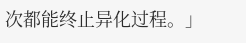次都能终止异化过程。」